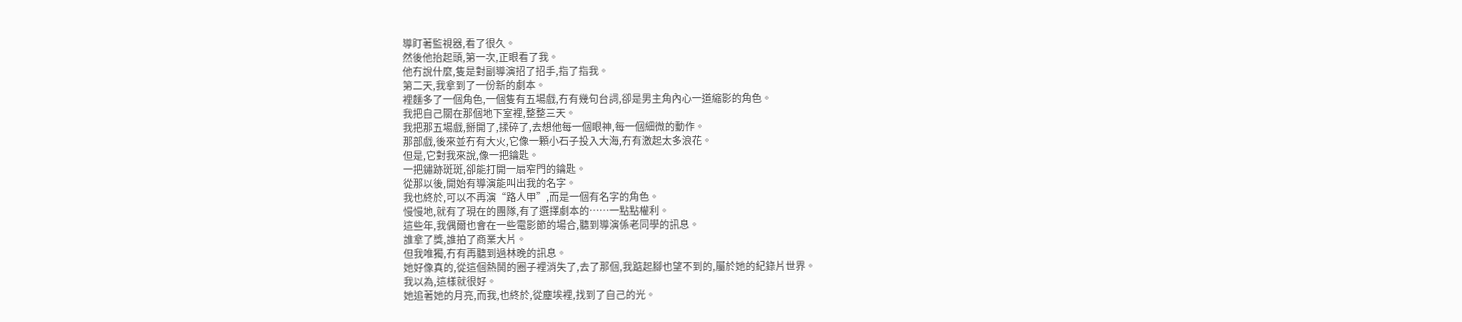導盯著監視器,看了很久。
然後他抬起頭,第一次,正眼看了我。
他冇說什麼,隻是對副導演招了招手,指了指我。
第二天,我拿到了一份新的劇本。
裡麵多了一個角色,一個隻有五場戲,冇有幾句台詞,卻是男主角內心一道縮影的角色。
我把自己關在那個地下室裡,整整三天。
我把那五場戲,掰開了,揉碎了,去想他每一個眼神,每一個細微的動作。
那部戲,後來並冇有大火,它像一顆小石子投入大海,冇有激起太多浪花。
但是,它對我來說,像一把鑰匙。
一把鏽跡斑斑,卻能打開一扇窄門的鑰匙。
從那以後,開始有導演能叫出我的名字。
我也終於,可以不再演“路人甲”,而是一個有名字的角色。
慢慢地,就有了現在的團隊,有了選擇劇本的……一點點權利。
這些年,我偶爾也會在一些電影節的場合,聽到導演係老同學的訊息。
誰拿了獎,誰拍了商業大片。
但我唯獨,冇有再聽到過林晚的訊息。
她好像真的,從這個熱鬨的圈子裡消失了,去了那個,我踮起腳也望不到的,屬於她的紀錄片世界。
我以為,這樣就很好。
她追著她的月亮,而我,也終於,從塵埃裡,找到了自己的光。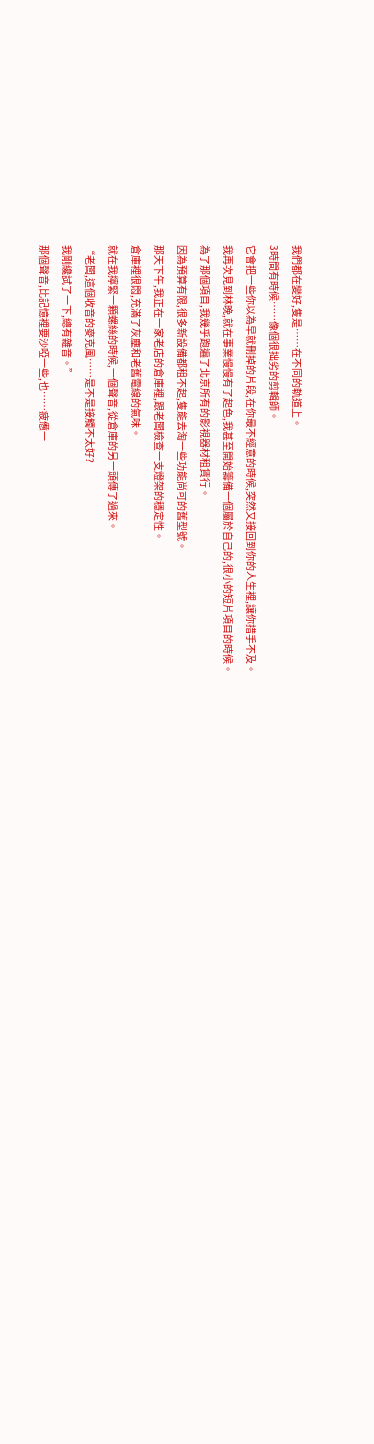我們都在變好,隻是……在不同的軌道上。
3時間有時候……像個很拙劣的剪輯師。
它會把一些你以為早就刪掉的片段,在你最不經意的時候,突然又接回到你的人生裡,讓你措手不及。
我再次見到林晚,就在事業慢慢有了起色,我甚至開始籌備一個屬於自己的,很小的短片項目的時候。
為了那個項目,我幾乎跑遍了北京所有的影視器材租賃行。
因為預算有限,很多新設備都租不起,隻能去淘一些功能尚可的舊型號。
那天下午,我正在一家老店的倉庫裡,跟老闆檢查一支燈架的穩定性。
倉庫裡很悶,充滿了灰塵和老舊電線的氣味。
就在我擰緊一顆螺絲的時候,一個聲音,從倉庫的另一頭傳了過來。
“老闆,這個收音的麥克風……是不是接觸不太好?
我剛纔試了一下,總有雜音。”
那個聲音,比記憶裡要沙啞一些,也……疲憊一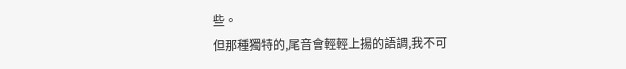些。
但那種獨特的,尾音會輕輕上揚的語調,我不可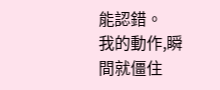能認錯。
我的動作,瞬間就僵住